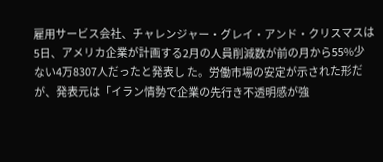雇用サービス会社、チャレンジャー・グレイ・アンド・クリスマスは5日、アメリカ企業が計画する2月の人員削減数が前の月から55%少ない4万8307人だったと発表し た。労働市場の安定が示された形だが、発表元は「イラン情勢で企業の先行き不透明感が強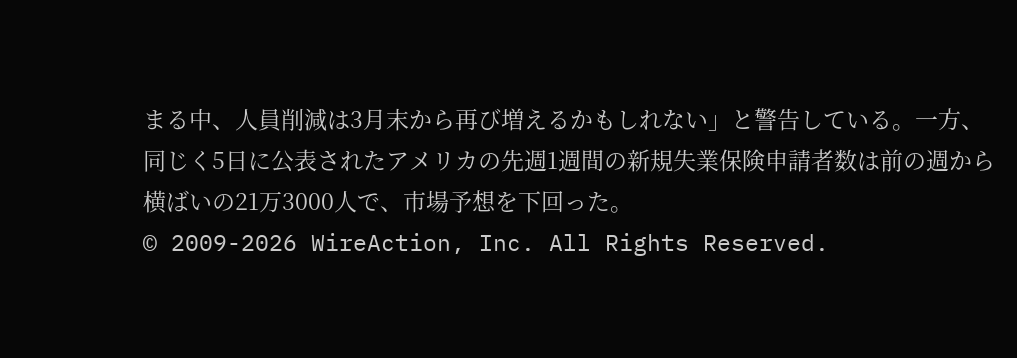まる中、人員削減は3月末から再び増えるかもしれない」と警告している。一方、同じく5日に公表されたアメリカの先週1週間の新規失業保険申請者数は前の週から横ばいの21万3000人で、市場予想を下回った。
© 2009-2026 WireAction, Inc. All Rights Reserved.